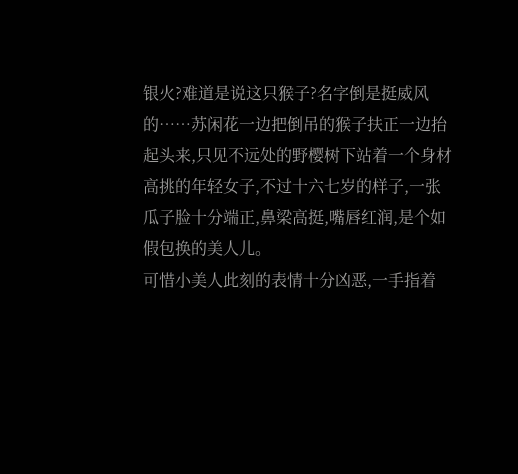银火?难道是说这只猴子?名字倒是挺威风的……苏闲花一边把倒吊的猴子扶正一边抬起头来,只见不远处的野樱树下站着一个身材高挑的年轻女子,不过十六七岁的样子,一张瓜子脸十分端正,鼻梁高挺,嘴唇红润,是个如假包换的美人儿。
可惜小美人此刻的表情十分凶恶,一手指着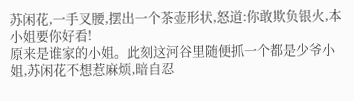苏闲花,一手叉腰,摆出一个茶壶形状,怒道:你敢欺负银火,本小姐要你好看!
原来是谁家的小姐。此刻这河谷里随便抓一个都是少爷小姐,苏闲花不想惹麻烦,暗自忍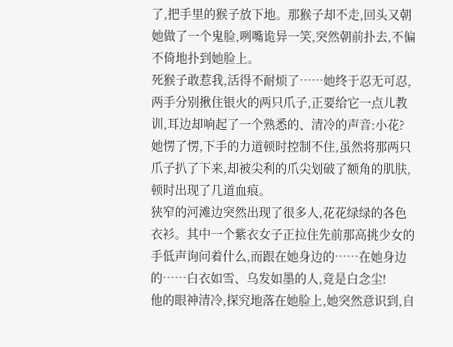了,把手里的猴子放下地。那猴子却不走,回头又朝她做了一个鬼脸,咧嘴诡异一笑,突然朝前扑去,不偏不倚地扑到她脸上。
死猴子敢惹我,活得不耐烦了……她终于忍无可忍,两手分别揪住银火的两只爪子,正要给它一点儿教训,耳边却响起了一个熟悉的、清冷的声音:小花?
她愣了愣,下手的力道顿时控制不住,虽然将那两只爪子扒了下来,却被尖利的爪尖划破了额角的肌肤,顿时出现了几道血痕。
狭窄的河滩边突然出现了很多人,花花绿绿的各色衣衫。其中一个紫衣女子正拉住先前那高挑少女的手低声询问着什么,而跟在她身边的……在她身边的……白衣如雪、乌发如墨的人,竟是白念尘!
他的眼神清冷,探究地落在她脸上,她突然意识到,自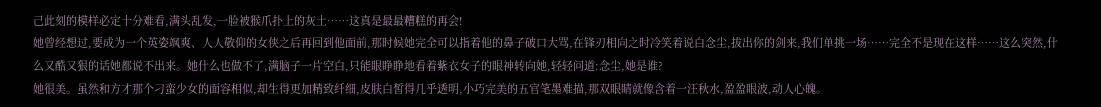己此刻的模样必定十分难看,满头乱发,一脸被猴爪扑上的灰土……这真是最最糟糕的再会!
她曾经想过,要成为一个英姿飒爽、人人敬仰的女侠之后再回到他面前,那时候她完全可以指着他的鼻子破口大骂,在锋刃相向之时冷笑着说白念尘,拔出你的剑来,我们单挑一场……完全不是现在这样……这么突然,什么又酷又狠的话她都说不出来。她什么也做不了,满脑子一片空白,只能眼睁睁地看着紫衣女子的眼神转向她,轻轻问道:念尘,她是谁?
她很美。虽然和方才那个刁蛮少女的面容相似,却生得更加精致纤细,皮肤白皙得几乎透明,小巧完美的五官笔墨难描,那双眼睛就像含着一汪秋水,盈盈眼波,动人心魄。